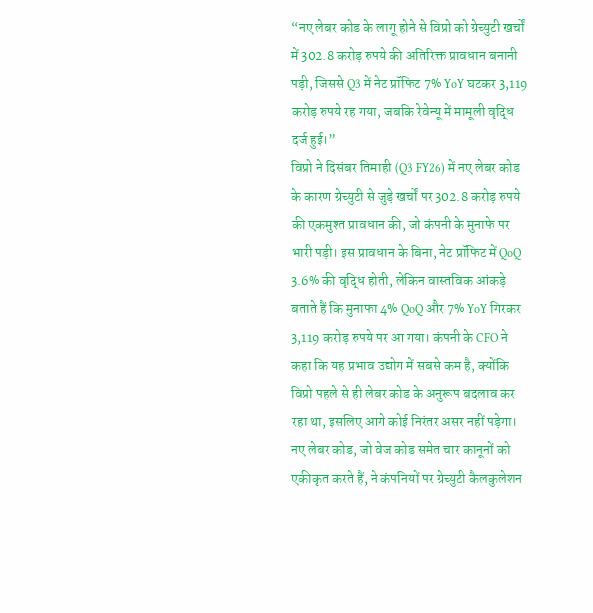“नए लेबर कोड के लागू होने से विप्रो को ग्रेच्युटी खर्चों में 302.8 करोड़ रुपये की अतिरिक्त प्रावधान बनानी पड़ी, जिससे Q3 में नेट प्रॉफिट 7% YoY घटकर 3,119 करोड़ रुपये रह गया, जबकि रेवेन्यू में मामूली वृद्धि दर्ज हुई।”
विप्रो ने दिसंबर तिमाही (Q3 FY26) में नए लेबर कोड के कारण ग्रेच्युटी से जुड़े खर्चों पर 302.8 करोड़ रुपये की एकमुश्त प्रावधान की, जो कंपनी के मुनाफे पर भारी पड़ी। इस प्रावधान के बिना, नेट प्रॉफिट में QoQ 3.6% की वृद्धि होती, लेकिन वास्तविक आंकड़े बताते हैं कि मुनाफा 4% QoQ और 7% YoY गिरकर 3,119 करोड़ रुपये पर आ गया। कंपनी के CFO ने कहा कि यह प्रभाव उद्योग में सबसे कम है, क्योंकि विप्रो पहले से ही लेबर कोड के अनुरूप बदलाव कर रहा था, इसलिए आगे कोई निरंतर असर नहीं पड़ेगा।
नए लेबर कोड, जो वेज कोड समेत चार कानूनों को एकीकृत करते हैं, ने कंपनियों पर ग्रेच्युटी कैलकुलेशन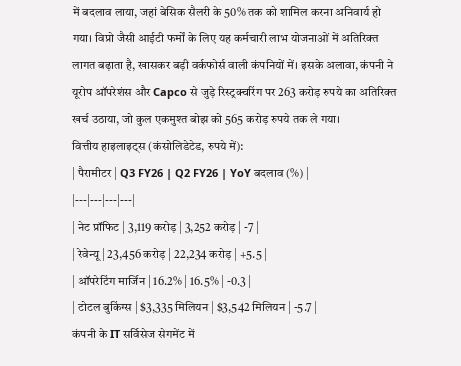में बदलाव लाया, जहां बेसिक सैलरी के 50% तक को शामिल करना अनिवार्य हो गया। विप्रो जैसी आईटी फर्मों के लिए यह कर्मचारी लाभ योजनाओं में अतिरिक्त लागत बढ़ाता है, खासकर बड़ी वर्कफोर्स वाली कंपनियों में। इसके अलावा, कंपनी ने यूरोप ऑपरेशंस और Capco से जुड़े रिस्ट्रक्चरिंग पर 263 करोड़ रुपये का अतिरिक्त खर्च उठाया, जो कुल एकमुश्त बोझ को 565 करोड़ रुपये तक ले गया।
वित्तीय हाइलाइट्स (कंसोलिडेटेड, रुपये में):
| पैरामीटर | Q3 FY26 | Q2 FY26 | YoY बदलाव (%) |
|---|---|---|---|
| नेट प्रॉफिट | 3,119 करोड़ | 3,252 करोड़ | -7 |
| रेवेन्यू | 23,456 करोड़ | 22,234 करोड़ | +5.5 |
| ऑपरेटिंग मार्जिन | 16.2% | 16.5% | -0.3 |
| टोटल बुकिंग्स | $3,335 मिलियन | $3,542 मिलियन | -5.7 |
कंपनी के IT सर्विसेज सेगमेंट में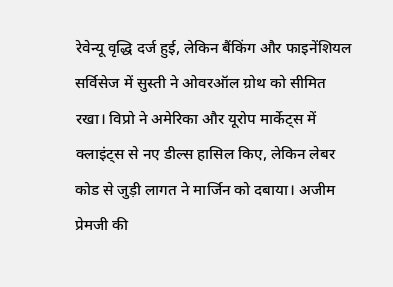रेवेन्यू वृद्धि दर्ज हुई, लेकिन बैंकिंग और फाइनेंशियल सर्विसेज में सुस्ती ने ओवरऑल ग्रोथ को सीमित रखा। विप्रो ने अमेरिका और यूरोप मार्केट्स में क्लाइंट्स से नए डील्स हासिल किए, लेकिन लेबर कोड से जुड़ी लागत ने मार्जिन को दबाया। अजीम प्रेमजी की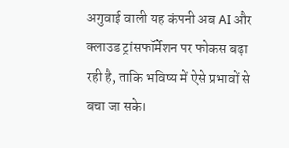अगुवाई वाली यह कंपनी अब AI और क्लाउड ट्रांसफॉर्मेशन पर फोकस बढ़ा रही है, ताकि भविष्य में ऐसे प्रभावों से बचा जा सके।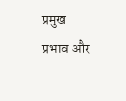प्रमुख प्रभाव और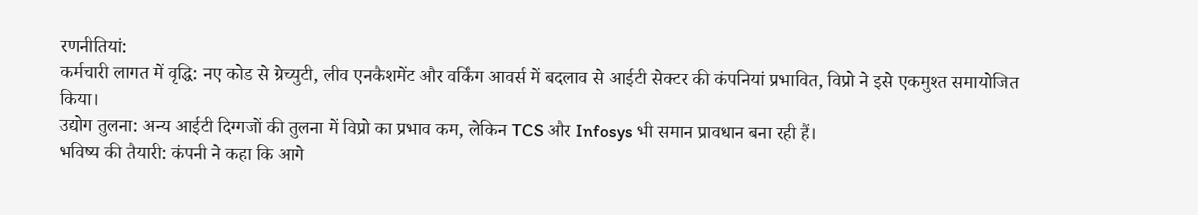रणनीतियां:
कर्मचारी लागत में वृद्धि: नए कोड से ग्रेच्युटी, लीव एनकैशमेंट और वर्किंग आवर्स में बदलाव से आईटी सेक्टर की कंपनियां प्रभावित, विप्रो ने इसे एकमुश्त समायोजित किया।
उद्योग तुलना: अन्य आईटी दिग्गजों की तुलना में विप्रो का प्रभाव कम, लेकिन TCS और Infosys भी समान प्रावधान बना रही हैं।
भविष्य की तैयारी: कंपनी ने कहा कि आगे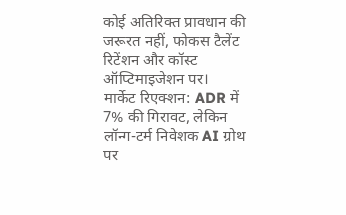कोई अतिरिक्त प्रावधान की जरूरत नहीं, फोकस टैलेंट रिटेंशन और कॉस्ट ऑप्टिमाइजेशन पर।
मार्केट रिएक्शन: ADR में 7% की गिरावट, लेकिन लॉन्ग-टर्म निवेशक AI ग्रोथ पर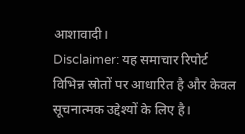आशावादी।
Disclaimer: यह समाचार रिपोर्ट विभिन्न स्रोतों पर आधारित है और केवल सूचनात्मक उद्देश्यों के लिए है।